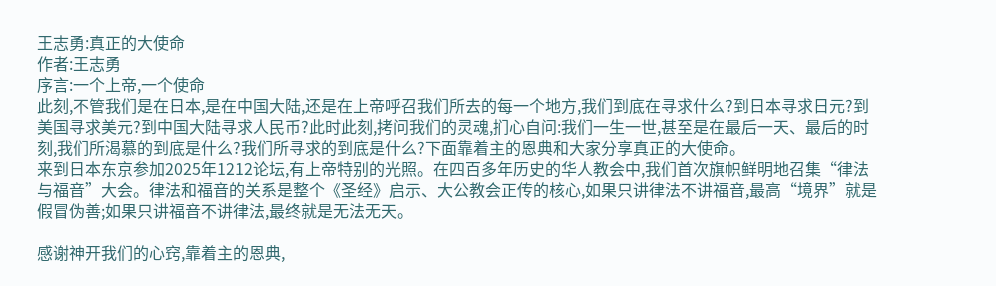王志勇:真正的大使命
作者:王志勇
序言:一个上帝,一个使命
此刻,不管我们是在日本,是在中国大陆,还是在上帝呼召我们所去的每一个地方,我们到底在寻求什么?到日本寻求日元?到美国寻求美元?到中国大陆寻求人民币?此时此刻,拷问我们的灵魂,扪心自问:我们一生一世,甚至是在最后一天、最后的时刻,我们所渴慕的到底是什么?我们所寻求的到底是什么?下面靠着主的恩典和大家分享真正的大使命。
来到日本东京参加2025年1212论坛,有上帝特别的光照。在四百多年历史的华人教会中,我们首次旗帜鲜明地召集“律法与福音”大会。律法和福音的关系是整个《圣经》启示、大公教会正传的核心,如果只讲律法不讲福音,最高“境界”就是假冒伪善;如果只讲福音不讲律法,最终就是无法无天。

感谢神开我们的心窍,靠着主的恩典,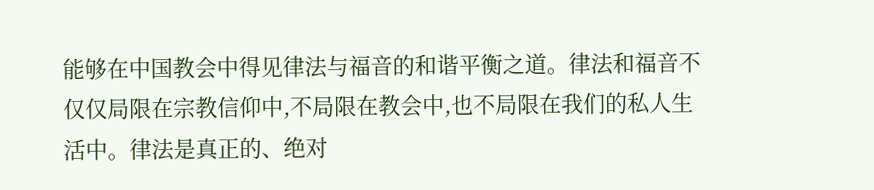能够在中国教会中得见律法与福音的和谐平衡之道。律法和福音不仅仅局限在宗教信仰中,不局限在教会中,也不局限在我们的私人生活中。律法是真正的、绝对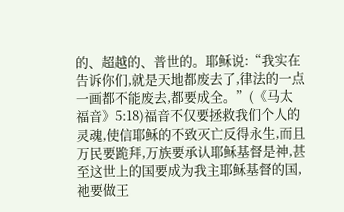的、超越的、普世的。耶稣说:“我实在告诉你们,就是天地都废去了,律法的一点一画都不能废去,都要成全。”(《马太福音》5:18)福音不仅要拯救我们个人的灵魂,使信耶稣的不致灭亡反得永生,而且万民要跪拜,万族要承认耶稣基督是神,甚至这世上的国要成为我主耶稣基督的国,祂要做王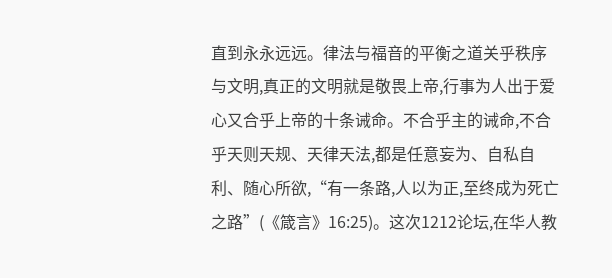直到永永远远。律法与福音的平衡之道关乎秩序与文明,真正的文明就是敬畏上帝,行事为人出于爱心又合乎上帝的十条诫命。不合乎主的诫命,不合乎天则天规、天律天法,都是任意妄为、自私自利、随心所欲,“有一条路,人以为正,至终成为死亡之路”(《箴言》16:25)。这次1212论坛,在华人教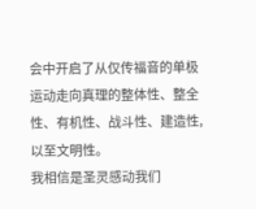会中开启了从仅传福音的单极运动走向真理的整体性、整全性、有机性、战斗性、建造性,以至文明性。
我相信是圣灵感动我们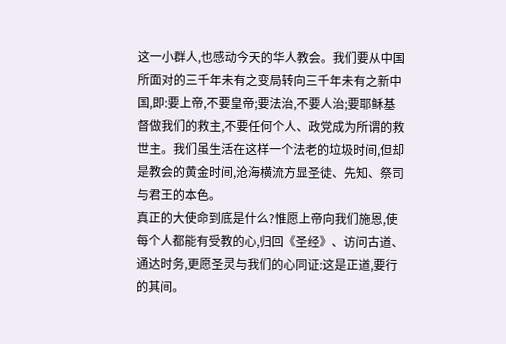这一小群人,也感动今天的华人教会。我们要从中国所面对的三千年未有之变局转向三千年未有之新中国,即:要上帝,不要皇帝;要法治,不要人治;要耶稣基督做我们的救主,不要任何个人、政党成为所谓的救世主。我们虽生活在这样一个法老的垃圾时间,但却是教会的黄金时间,沧海横流方显圣徒、先知、祭司与君王的本色。
真正的大使命到底是什么?惟愿上帝向我们施恩,使每个人都能有受教的心,归回《圣经》、访问古道、通达时务,更愿圣灵与我们的心同证:这是正道,要行的其间。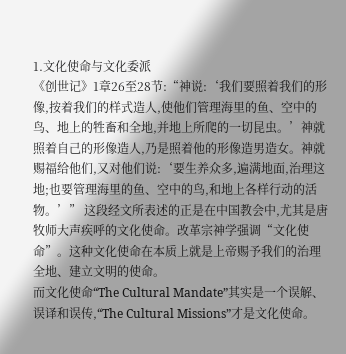1.文化使命与文化委派
《创世记》1章26至28节:“神说:‘我们要照着我们的形像,按着我们的样式造人,使他们管理海里的鱼、空中的鸟、地上的牲畜和全地,并地上所爬的一切昆虫。’神就照着自己的形像造人,乃是照着他的形像造男造女。神就赐福给他们,又对他们说:‘要生养众多,遍满地面,治理这地;也要管理海里的鱼、空中的鸟,和地上各样行动的活物。’” 这段经文所表述的正是在中国教会中,尤其是唐牧师大声疾呼的文化使命。改革宗神学强调“文化使命”。这种文化使命在本质上就是上帝赐予我们的治理全地、建立文明的使命。
而文化使命“The Cultural Mandate”其实是一个误解、误译和误传,“The Cultural Missions”才是文化使命。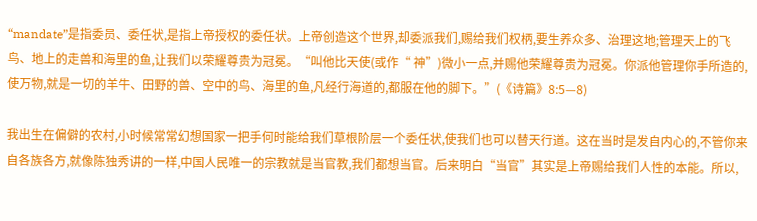“mandate”是指委员、委任状,是指上帝授权的委任状。上帝创造这个世界,却委派我们,赐给我们权柄,要生养众多、治理这地;管理天上的飞鸟、地上的走兽和海里的鱼,让我们以荣耀尊贵为冠冕。“叫他比天使(或作“ 神”)微小一点,并赐他荣耀尊贵为冠冕。你派他管理你手所造的,使万物,就是一切的羊牛、田野的兽、空中的鸟、海里的鱼,凡经行海道的,都服在他的脚下。”(《诗篇》8:5—8)

我出生在偏僻的农村,小时候常常幻想国家一把手何时能给我们草根阶层一个委任状,使我们也可以替天行道。这在当时是发自内心的,不管你来自各族各方,就像陈独秀讲的一样,中国人民唯一的宗教就是当官教,我们都想当官。后来明白“当官”其实是上帝赐给我们人性的本能。所以,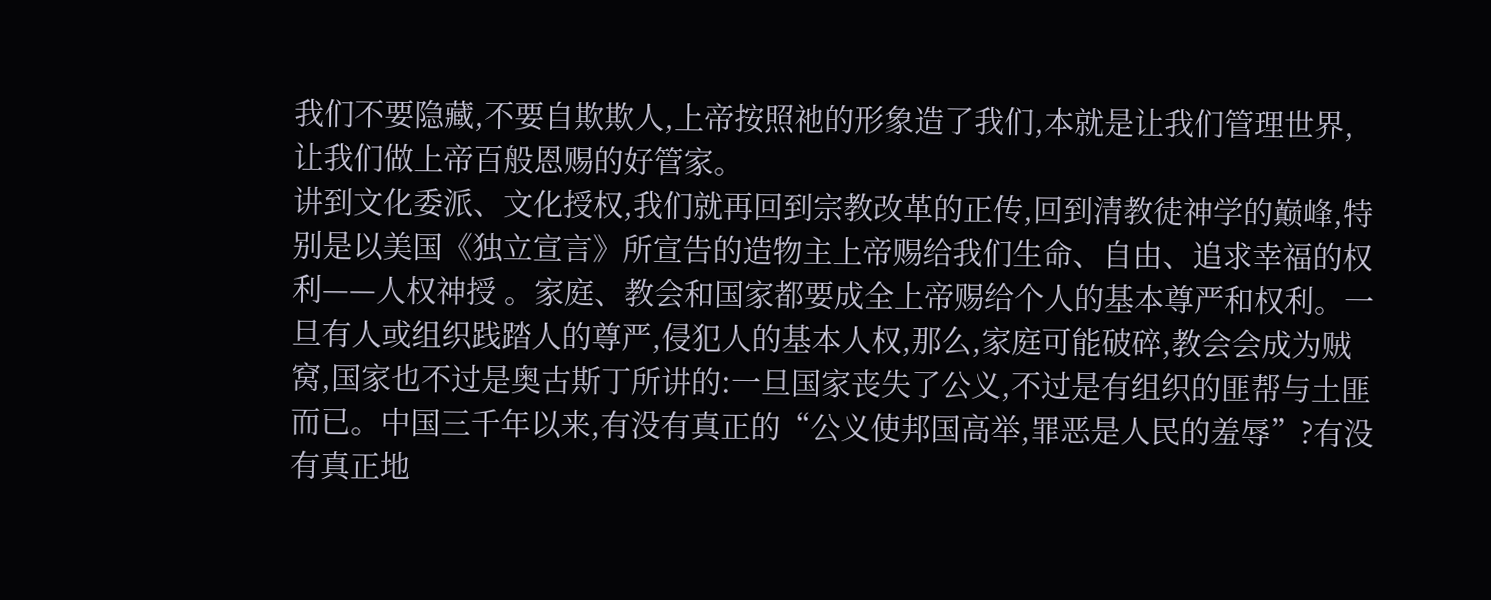我们不要隐藏,不要自欺欺人,上帝按照祂的形象造了我们,本就是让我们管理世界,让我们做上帝百般恩赐的好管家。
讲到文化委派、文化授权,我们就再回到宗教改革的正传,回到清教徒神学的巅峰,特别是以美国《独立宣言》所宣告的造物主上帝赐给我们生命、自由、追求幸福的权利——人权神授 。家庭、教会和国家都要成全上帝赐给个人的基本尊严和权利。一旦有人或组织践踏人的尊严,侵犯人的基本人权,那么,家庭可能破碎,教会会成为贼窝,国家也不过是奥古斯丁所讲的:一旦国家丧失了公义,不过是有组织的匪帮与土匪而已。中国三千年以来,有没有真正的“公义使邦国高举,罪恶是人民的羞辱”?有没有真正地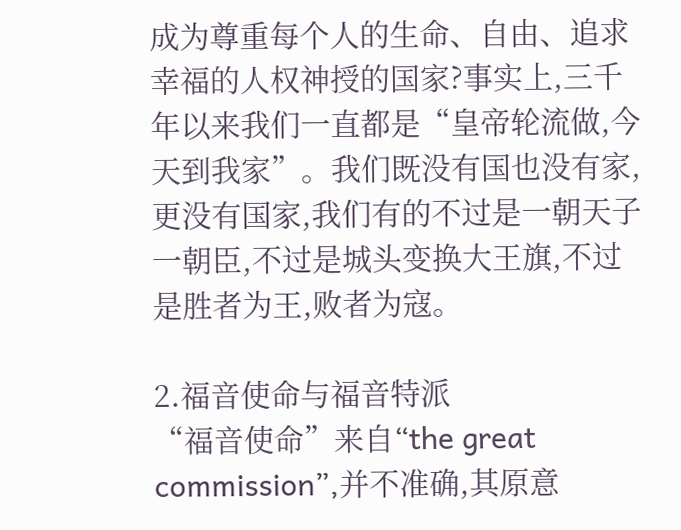成为尊重每个人的生命、自由、追求幸福的人权神授的国家?事实上,三千年以来我们一直都是“皇帝轮流做,今天到我家”。我们既没有国也没有家,更没有国家,我们有的不过是一朝天子一朝臣,不过是城头变换大王旗,不过是胜者为王,败者为寇。

2.福音使命与福音特派
“福音使命”来自“the great commission”,并不准确,其原意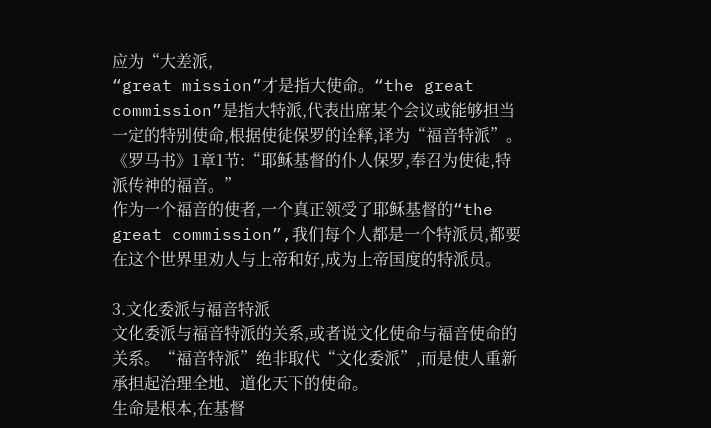应为“大差派,
“great mission”才是指大使命。“the great commission”是指大特派,代表出席某个会议或能够担当一定的特别使命,根据使徒保罗的诠释,译为“福音特派”。《罗马书》1章1节:“耶稣基督的仆人保罗,奉召为使徒,特派传神的福音。”
作为一个福音的使者,一个真正领受了耶稣基督的“the great commission”,我们每个人都是一个特派员,都要在这个世界里劝人与上帝和好,成为上帝国度的特派员。

3.文化委派与福音特派
文化委派与福音特派的关系,或者说文化使命与福音使命的关系。“福音特派”绝非取代“文化委派”,而是使人重新承担起治理全地、道化天下的使命。
生命是根本,在基督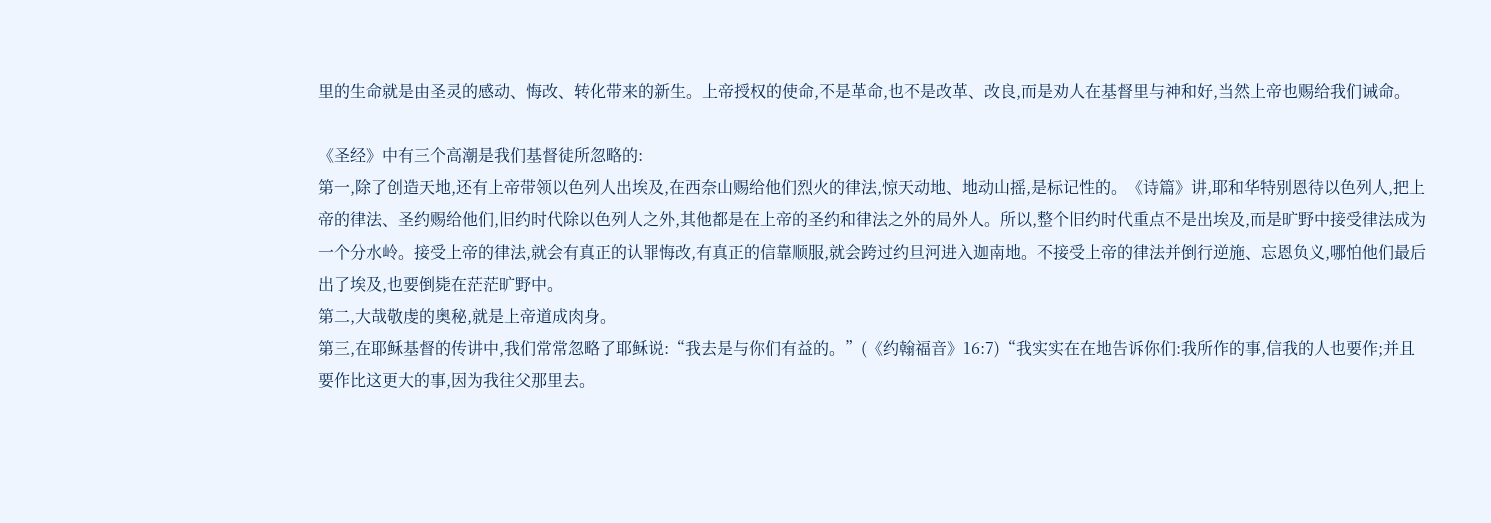里的生命就是由圣灵的感动、悔改、转化带来的新生。上帝授权的使命,不是革命,也不是改革、改良,而是劝人在基督里与神和好,当然上帝也赐给我们诫命。

《圣经》中有三个高潮是我们基督徒所忽略的:
第一,除了创造天地,还有上帝带领以色列人出埃及,在西奈山赐给他们烈火的律法,惊天动地、地动山摇,是标记性的。《诗篇》讲,耶和华特别恩待以色列人,把上帝的律法、圣约赐给他们,旧约时代除以色列人之外,其他都是在上帝的圣约和律法之外的局外人。所以,整个旧约时代重点不是出埃及,而是旷野中接受律法成为一个分水岭。接受上帝的律法,就会有真正的认罪悔改,有真正的信靠顺服,就会跨过约旦河进入迦南地。不接受上帝的律法并倒行逆施、忘恩负义,哪怕他们最后出了埃及,也要倒毙在茫茫旷野中。
第二,大哉敬虔的奥秘,就是上帝道成肉身。
第三,在耶稣基督的传讲中,我们常常忽略了耶稣说:“我去是与你们有益的。”(《约翰福音》16:7)“我实实在在地告诉你们:我所作的事,信我的人也要作;并且要作比这更大的事,因为我往父那里去。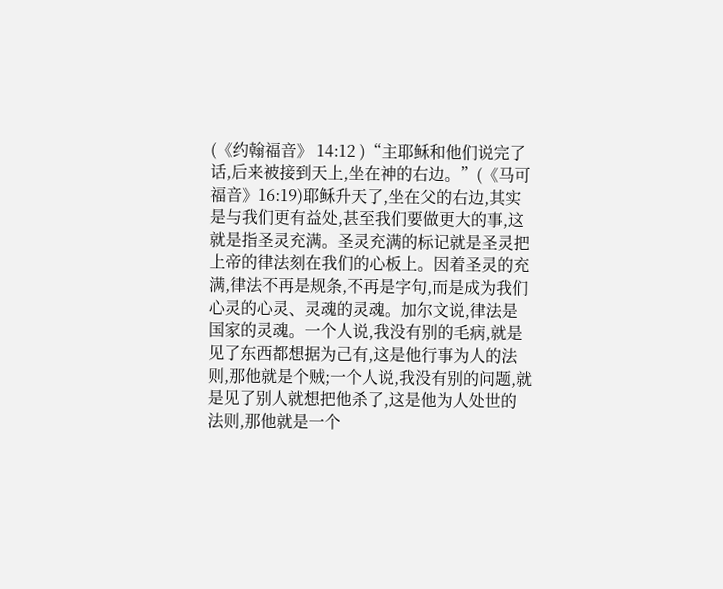(《约翰福音》 14:12 )“主耶稣和他们说完了话,后来被接到天上,坐在神的右边。”(《马可福音》16:19)耶稣升天了,坐在父的右边,其实是与我们更有益处,甚至我们要做更大的事,这就是指圣灵充满。圣灵充满的标记就是圣灵把上帝的律法刻在我们的心板上。因着圣灵的充满,律法不再是规条,不再是字句,而是成为我们心灵的心灵、灵魂的灵魂。加尔文说,律法是国家的灵魂。一个人说,我没有别的毛病,就是见了东西都想据为己有,这是他行事为人的法则,那他就是个贼;一个人说,我没有别的问题,就是见了别人就想把他杀了,这是他为人处世的法则,那他就是一个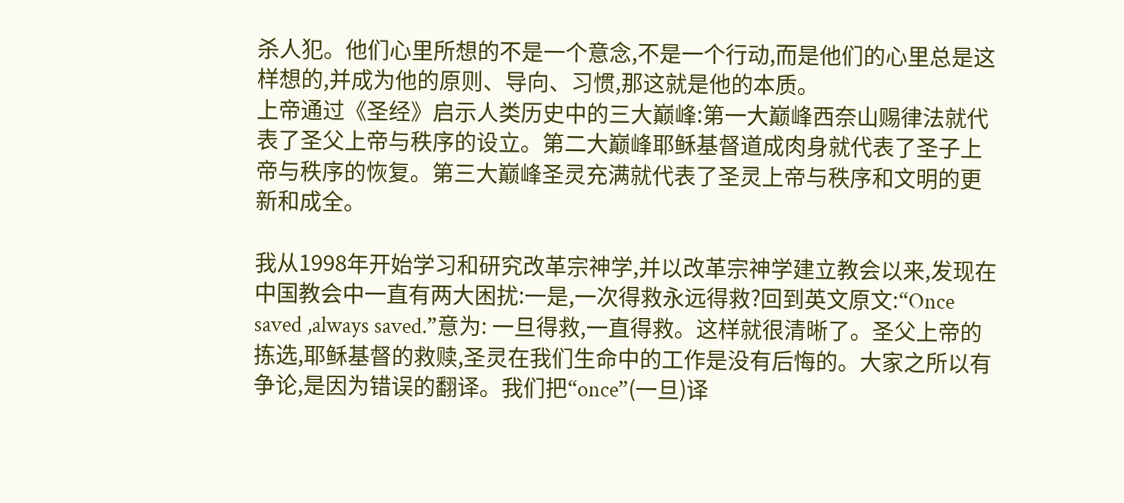杀人犯。他们心里所想的不是一个意念,不是一个行动,而是他们的心里总是这样想的,并成为他的原则、导向、习惯,那这就是他的本质。
上帝通过《圣经》启示人类历史中的三大巅峰:第一大巅峰西奈山赐律法就代表了圣父上帝与秩序的设立。第二大巅峰耶稣基督道成肉身就代表了圣子上帝与秩序的恢复。第三大巅峰圣灵充满就代表了圣灵上帝与秩序和文明的更新和成全。

我从1998年开始学习和研究改革宗神学,并以改革宗神学建立教会以来,发现在中国教会中一直有两大困扰:一是,一次得救永远得救?回到英文原文:“Once saved ,always saved.”意为: 一旦得救,一直得救。这样就很清晰了。圣父上帝的拣选,耶稣基督的救赎,圣灵在我们生命中的工作是没有后悔的。大家之所以有争论,是因为错误的翻译。我们把“once”(一旦)译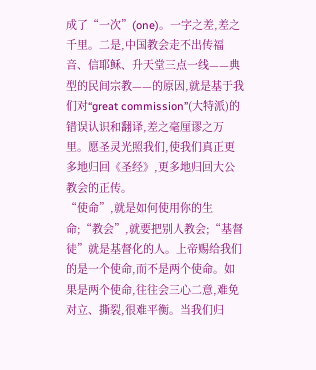成了“一次”(one)。一字之差,差之千里。二是,中国教会走不出传福音、信耶稣、升天堂三点一线——典型的民间宗教——的原因,就是基于我们对“great commission”(大特派)的错误认识和翻译,差之毫厘谬之万里。愿圣灵光照我们,使我们真正更多地归回《圣经》,更多地归回大公教会的正传。
“使命”,就是如何使用你的生命;“教会”,就要把别人教会;“基督徒”就是基督化的人。上帝赐给我们的是一个使命,而不是两个使命。如果是两个使命,往往会三心二意,难免对立、撕裂,很难平衡。当我们归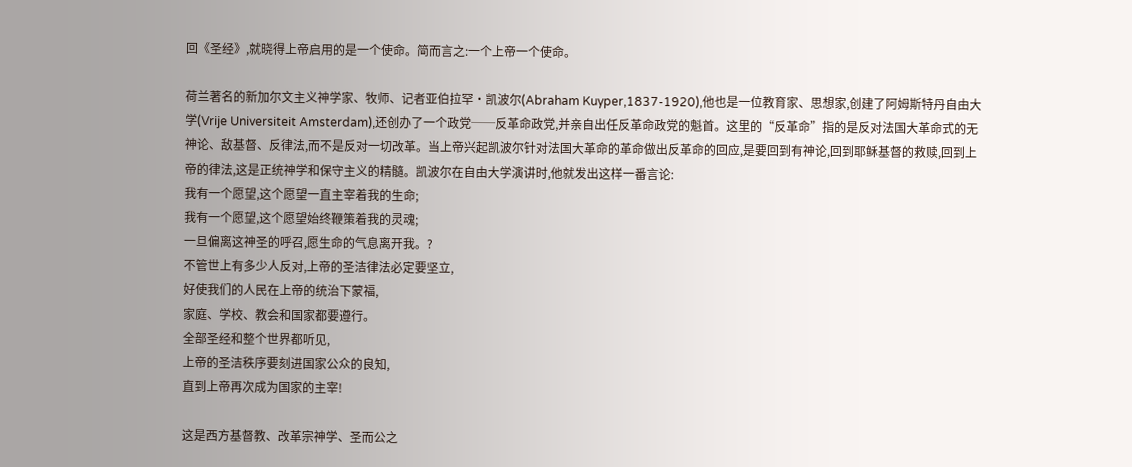回《圣经》,就晓得上帝启用的是一个使命。简而言之:一个上帝一个使命。

荷兰著名的新加尔文主义神学家、牧师、记者亚伯拉罕·凯波尔(Abraham Kuyper,1837-1920),他也是一位教育家、思想家,创建了阿姆斯特丹自由大学(Vrije Universiteit Amsterdam),还创办了一个政党──反革命政党,并亲自出任反革命政党的魁首。这里的“反革命”指的是反对法国大革命式的无神论、敌基督、反律法,而不是反对一切改革。当上帝兴起凯波尔针对法国大革命的革命做出反革命的回应,是要回到有神论,回到耶稣基督的救赎,回到上帝的律法,这是正统神学和保守主义的精髓。凯波尔在自由大学演讲时,他就发出这样一番言论:
我有一个愿望,这个愿望一直主宰着我的生命;
我有一个愿望,这个愿望始终鞭策着我的灵魂;
一旦偏离这神圣的呼召,愿生命的气息离开我。?
不管世上有多少人反对,上帝的圣洁律法必定要坚立,
好使我们的人民在上帝的统治下蒙福,
家庭、学校、教会和国家都要遵行。
全部圣经和整个世界都听见,
上帝的圣洁秩序要刻进国家公众的良知,
直到上帝再次成为国家的主宰!

这是西方基督教、改革宗神学、圣而公之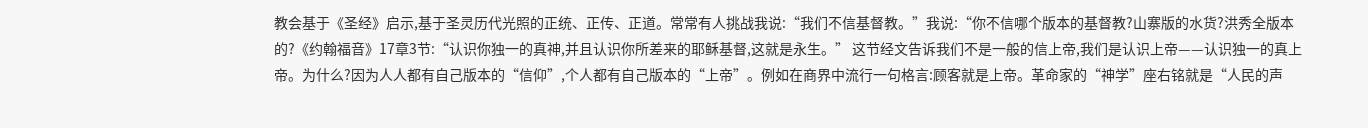教会基于《圣经》启示,基于圣灵历代光照的正统、正传、正道。常常有人挑战我说:“我们不信基督教。”我说:“你不信哪个版本的基督教?山寨版的水货?洪秀全版本的?《约翰福音》17章3节:“认识你独一的真神,并且认识你所差来的耶稣基督,这就是永生。” 这节经文告诉我们不是一般的信上帝,我们是认识上帝——认识独一的真上帝。为什么?因为人人都有自己版本的“信仰”,个人都有自己版本的“上帝”。例如在商界中流行一句格言:顾客就是上帝。革命家的“神学”座右铭就是“人民的声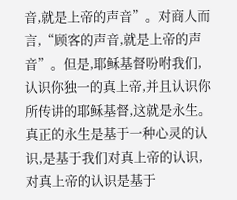音,就是上帝的声音”。对商人而言,“顾客的声音,就是上帝的声音”。但是,耶稣基督吩咐我们,认识你独一的真上帝,并且认识你所传讲的耶稣基督,这就是永生。真正的永生是基于一种心灵的认识,是基于我们对真上帝的认识,对真上帝的认识是基于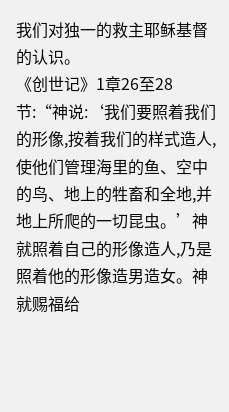我们对独一的救主耶稣基督的认识。
《创世记》1章26至28节:“神说:‘我们要照着我们的形像,按着我们的样式造人,使他们管理海里的鱼、空中的鸟、地上的牲畜和全地,并地上所爬的一切昆虫。’神就照着自己的形像造人,乃是照着他的形像造男造女。神就赐福给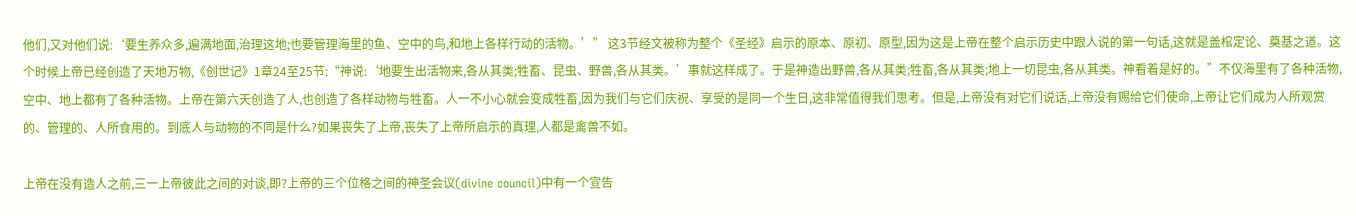他们,又对他们说:‘要生养众多,遍满地面,治理这地;也要管理海里的鱼、空中的鸟,和地上各样行动的活物。’” 这3节经文被称为整个《圣经》启示的原本、原初、原型,因为这是上帝在整个启示历史中跟人说的第一句话,这就是盖棺定论、奠基之道。这个时候上帝已经创造了天地万物,《创世记》1章24至25节:“神说:‘地要生出活物来,各从其类;牲畜、昆虫、野兽,各从其类。’事就这样成了。于是神造出野兽,各从其类;牲畜,各从其类;地上一切昆虫,各从其类。神看着是好的。”不仅海里有了各种活物,空中、地上都有了各种活物。上帝在第六天创造了人,也创造了各样动物与牲畜。人一不小心就会变成牲畜,因为我们与它们庆祝、享受的是同一个生日,这非常值得我们思考。但是,上帝没有对它们说话,上帝没有赐给它们使命,上帝让它们成为人所观赏的、管理的、人所食用的。到底人与动物的不同是什么?如果丧失了上帝,丧失了上帝所启示的真理,人都是禽兽不如。

上帝在没有造人之前,三一上帝彼此之间的对谈,即?上帝的三个位格之间的神圣会议(divine council)中有一个宣告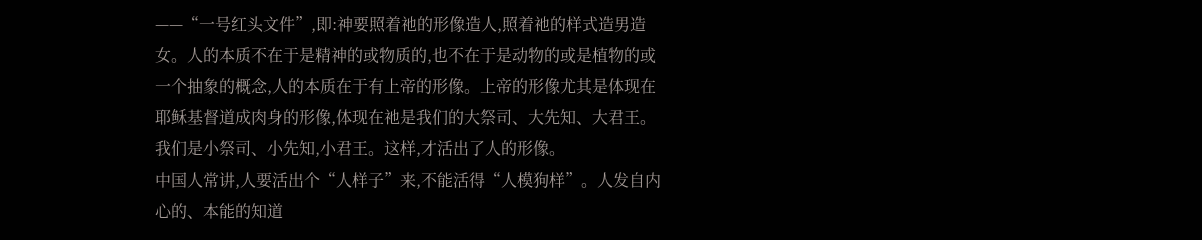——“一号红头文件”,即:神要照着祂的形像造人,照着祂的样式造男造女。人的本质不在于是精神的或物质的,也不在于是动物的或是植物的或一个抽象的概念,人的本质在于有上帝的形像。上帝的形像尤其是体现在耶稣基督道成肉身的形像,体现在祂是我们的大祭司、大先知、大君王。我们是小祭司、小先知,小君王。这样,才活出了人的形像。
中国人常讲,人要活出个“人样子”来,不能活得“人模狗样”。人发自内心的、本能的知道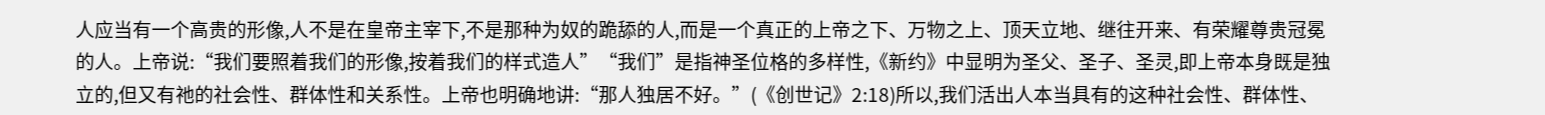人应当有一个高贵的形像,人不是在皇帝主宰下,不是那种为奴的跪舔的人,而是一个真正的上帝之下、万物之上、顶天立地、继往开来、有荣耀尊贵冠冕的人。上帝说:“我们要照着我们的形像,按着我们的样式造人”“我们”是指神圣位格的多样性,《新约》中显明为圣父、圣子、圣灵,即上帝本身既是独立的,但又有祂的社会性、群体性和关系性。上帝也明确地讲:“那人独居不好。”(《创世记》2:18)所以,我们活出人本当具有的这种社会性、群体性、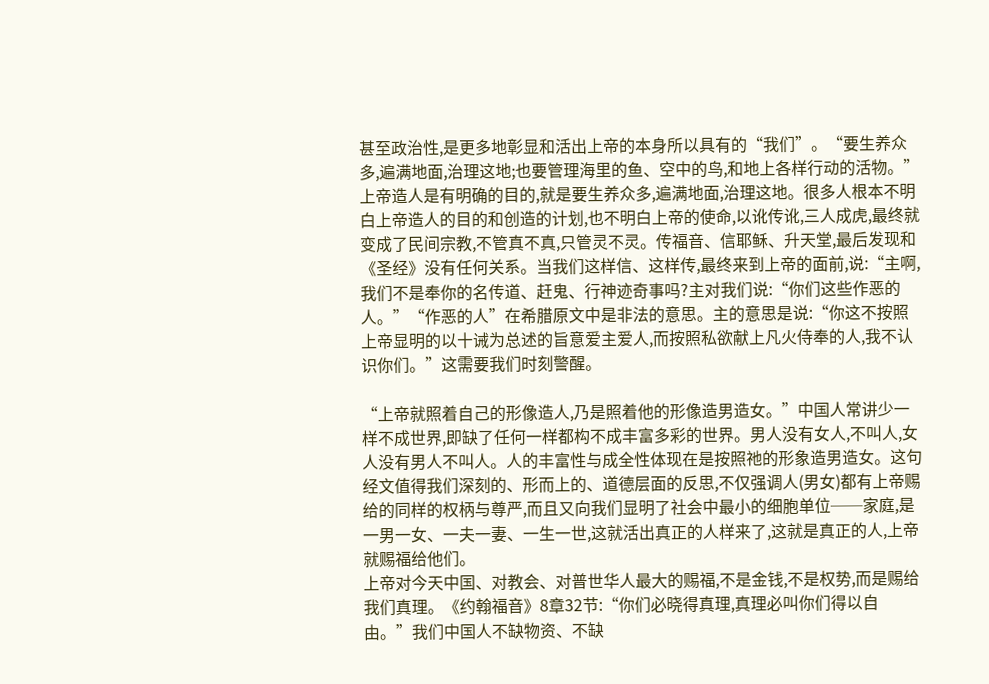甚至政治性,是更多地彰显和活出上帝的本身所以具有的“我们”。“要生养众多,遍满地面,治理这地;也要管理海里的鱼、空中的鸟,和地上各样行动的活物。”上帝造人是有明确的目的,就是要生养众多,遍满地面,治理这地。很多人根本不明白上帝造人的目的和创造的计划,也不明白上帝的使命,以讹传讹,三人成虎,最终就变成了民间宗教,不管真不真,只管灵不灵。传福音、信耶稣、升天堂,最后发现和《圣经》没有任何关系。当我们这样信、这样传,最终来到上帝的面前,说:“主啊,我们不是奉你的名传道、赶鬼、行神迹奇事吗?主对我们说:“你们这些作恶的人。”“作恶的人”在希腊原文中是非法的意思。主的意思是说:“你这不按照上帝显明的以十诫为总述的旨意爱主爱人,而按照私欲献上凡火侍奉的人,我不认识你们。”这需要我们时刻警醒。

“上帝就照着自己的形像造人,乃是照着他的形像造男造女。”中国人常讲少一样不成世界,即缺了任何一样都构不成丰富多彩的世界。男人没有女人,不叫人,女人没有男人不叫人。人的丰富性与成全性体现在是按照祂的形象造男造女。这句经文值得我们深刻的、形而上的、道德层面的反思,不仅强调人(男女)都有上帝赐给的同样的权柄与尊严,而且又向我们显明了社会中最小的细胞单位──家庭,是一男一女、一夫一妻、一生一世,这就活出真正的人样来了,这就是真正的人,上帝就赐福给他们。
上帝对今天中国、对教会、对普世华人最大的赐福,不是金钱,不是权势,而是赐给我们真理。《约翰福音》8章32节:“你们必晓得真理,真理必叫你们得以自由。”我们中国人不缺物资、不缺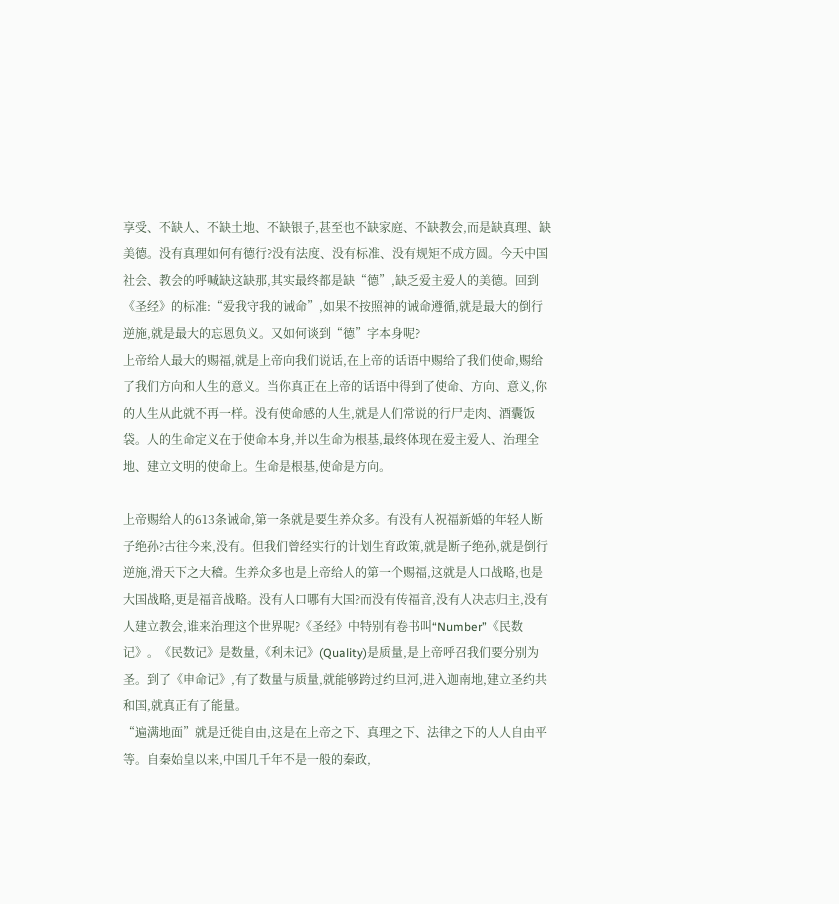享受、不缺人、不缺土地、不缺银子,甚至也不缺家庭、不缺教会,而是缺真理、缺美德。没有真理如何有德行?没有法度、没有标准、没有规矩不成方圆。今天中国社会、教会的呼喊缺这缺那,其实最终都是缺“德”,缺乏爱主爱人的美德。回到《圣经》的标准:“爱我守我的诫命”,如果不按照神的诫命遵循,就是最大的倒行逆施,就是最大的忘恩负义。又如何谈到“德”字本身呢?
上帝给人最大的赐福,就是上帝向我们说话,在上帝的话语中赐给了我们使命,赐给了我们方向和人生的意义。当你真正在上帝的话语中得到了使命、方向、意义,你的人生从此就不再一样。没有使命感的人生,就是人们常说的行尸走肉、酒囊饭袋。人的生命定义在于使命本身,并以生命为根基,最终体现在爱主爱人、治理全地、建立文明的使命上。生命是根基,使命是方向。

上帝赐给人的613条诫命,第一条就是要生养众多。有没有人祝福新婚的年轻人断子绝孙?古往今来,没有。但我们曾经实行的计划生育政策,就是断子绝孙,就是倒行逆施,滑天下之大稽。生养众多也是上帝给人的第一个赐福,这就是人口战略,也是大国战略,更是福音战略。没有人口哪有大国?而没有传福音,没有人决志归主,没有人建立教会,谁来治理这个世界呢?《圣经》中特别有卷书叫“Number”《民数记》。《民数记》是数量,《利未记》(Quality)是质量,是上帝呼召我们要分别为圣。到了《申命记》,有了数量与质量,就能够跨过约旦河,进入迦南地,建立圣约共和国,就真正有了能量。
“遍满地面”就是迁徙自由,这是在上帝之下、真理之下、法律之下的人人自由平等。自秦始皇以来,中国几千年不是一般的秦政,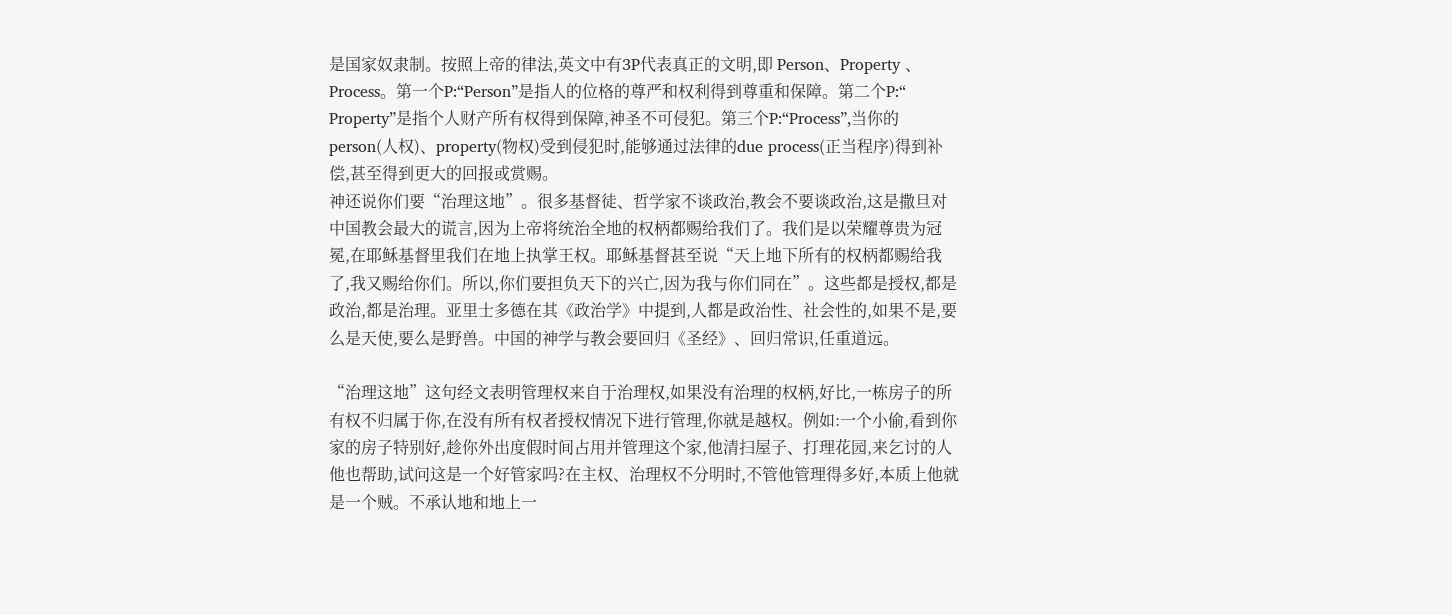是国家奴隶制。按照上帝的律法,英文中有3P代表真正的文明,即 Person、Property 、Process。第一个P:“Person”是指人的位格的尊严和权利得到尊重和保障。第二个P:“ Property”是指个人财产所有权得到保障,神圣不可侵犯。第三个P:“Process”,当你的person(人权)、property(物权)受到侵犯时,能够通过法律的due process(正当程序)得到补偿,甚至得到更大的回报或赏赐。
神还说你们要“治理这地”。很多基督徒、哲学家不谈政治,教会不要谈政治,这是撒旦对中国教会最大的谎言,因为上帝将统治全地的权柄都赐给我们了。我们是以荣耀尊贵为冠冕,在耶稣基督里我们在地上执掌王权。耶稣基督甚至说“天上地下所有的权柄都赐给我了,我又赐给你们。所以,你们要担负天下的兴亡,因为我与你们同在”。这些都是授权,都是政治,都是治理。亚里士多德在其《政治学》中提到,人都是政治性、社会性的,如果不是,要么是天使,要么是野兽。中国的神学与教会要回归《圣经》、回归常识,任重道远。

“治理这地”这句经文表明管理权来自于治理权,如果没有治理的权柄,好比,一栋房子的所有权不归属于你,在没有所有权者授权情况下进行管理,你就是越权。例如:一个小偷,看到你家的房子特别好,趁你外出度假时间占用并管理这个家,他清扫屋子、打理花园,来乞讨的人他也帮助,试问这是一个好管家吗?在主权、治理权不分明时,不管他管理得多好,本质上他就是一个贼。不承认地和地上一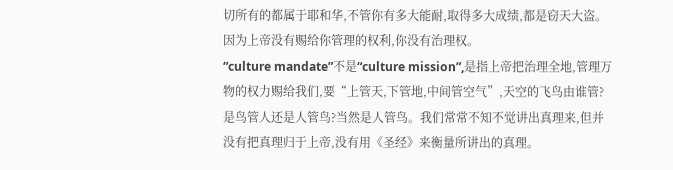切所有的都属于耶和华,不管你有多大能耐,取得多大成绩,都是窃天大盗。因为上帝没有赐给你管理的权利,你没有治理权。
“culture mandate”不是“culture mission”,是指上帝把治理全地,管理万物的权力赐给我们,要“上管天,下管地,中间管空气”,天空的飞鸟由谁管?是鸟管人还是人管鸟?当然是人管鸟。我们常常不知不觉讲出真理来,但并没有把真理归于上帝,没有用《圣经》来衡量所讲出的真理。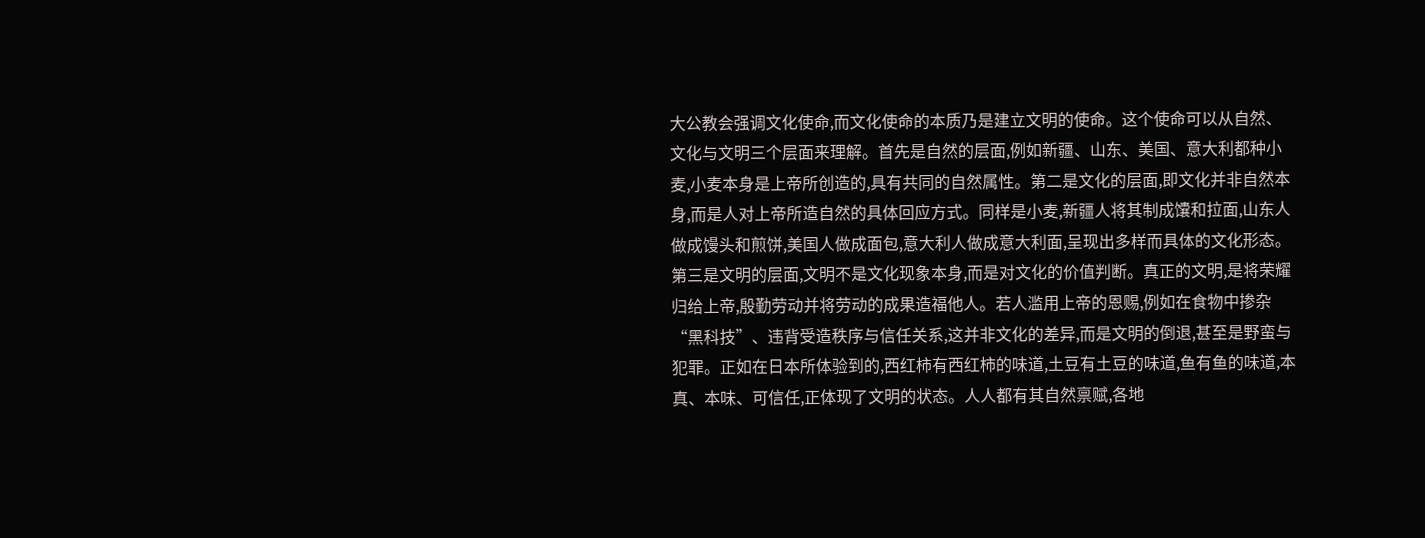大公教会强调文化使命,而文化使命的本质乃是建立文明的使命。这个使命可以从自然、文化与文明三个层面来理解。首先是自然的层面,例如新疆、山东、美国、意大利都种小麦,小麦本身是上帝所创造的,具有共同的自然属性。第二是文化的层面,即文化并非自然本身,而是人对上帝所造自然的具体回应方式。同样是小麦,新疆人将其制成馕和拉面,山东人做成馒头和煎饼,美国人做成面包,意大利人做成意大利面,呈现出多样而具体的文化形态。第三是文明的层面,文明不是文化现象本身,而是对文化的价值判断。真正的文明,是将荣耀归给上帝,殷勤劳动并将劳动的成果造福他人。若人滥用上帝的恩赐,例如在食物中掺杂“黑科技”、违背受造秩序与信任关系,这并非文化的差异,而是文明的倒退,甚至是野蛮与犯罪。正如在日本所体验到的,西红柿有西红柿的味道,土豆有土豆的味道,鱼有鱼的味道,本真、本味、可信任,正体现了文明的状态。人人都有其自然禀赋,各地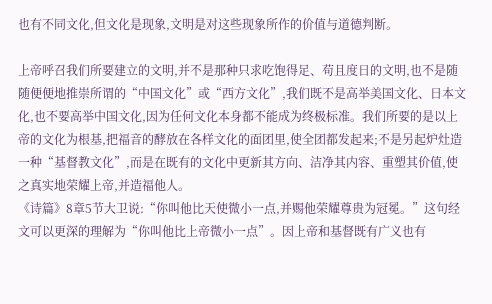也有不同文化,但文化是现象,文明是对这些现象所作的价值与道德判断。

上帝呼召我们所要建立的文明,并不是那种只求吃饱得足、苟且度日的文明,也不是随随便便地推崇所谓的“中国文化”或“西方文化”,我们既不是高举美国文化、日本文化,也不要高举中国文化,因为任何文化本身都不能成为终极标准。我们所要的是以上帝的文化为根基,把福音的酵放在各样文化的面团里,使全团都发起来;不是另起炉灶造一种“基督教文化”,而是在既有的文化中更新其方向、洁净其内容、重塑其价值,使之真实地荣耀上帝,并造福他人。
《诗篇》8章5节大卫说:“你叫他比天使微小一点,并赐他荣耀尊贵为冠冕。”这句经文可以更深的理解为“你叫他比上帝微小一点”。因上帝和基督既有广义也有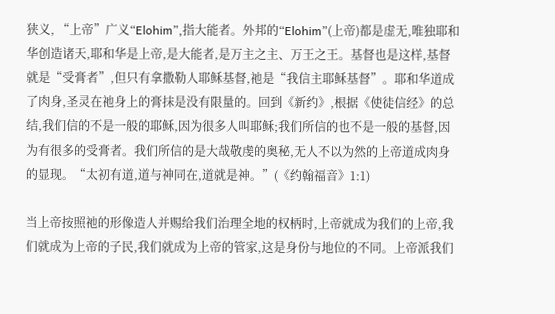狭义, “上帝”广义“Elohim”,指大能者。外邦的“Elohim”(上帝)都是虚无,唯独耶和华创造诸天,耶和华是上帝,是大能者,是万主之主、万王之王。基督也是这样,基督就是“受膏者”,但只有拿撒勒人耶稣基督,祂是“我信主耶稣基督”。耶和华道成了肉身,圣灵在祂身上的膏抹是没有限量的。回到《新约》,根据《使徒信经》的总结,我们信的不是一般的耶稣,因为很多人叫耶稣;我们所信的也不是一般的基督,因为有很多的受膏者。我们所信的是大哉敬虔的奥秘,无人不以为然的上帝道成肉身的显现。“太初有道,道与神同在,道就是神。”(《约翰福音》1:1)

当上帝按照祂的形像造人并赐给我们治理全地的权柄时,上帝就成为我们的上帝,我们就成为上帝的子民,我们就成为上帝的管家,这是身份与地位的不同。上帝派我们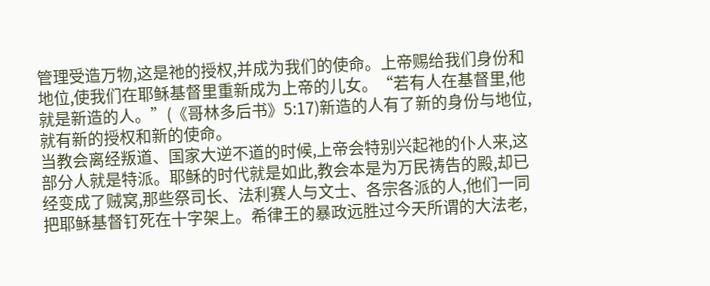管理受造万物,这是祂的授权,并成为我们的使命。上帝赐给我们身份和地位,使我们在耶稣基督里重新成为上帝的儿女。“若有人在基督里,他就是新造的人。”(《哥林多后书》5:17)新造的人有了新的身份与地位,就有新的授权和新的使命。
当教会离经叛道、国家大逆不道的时候,上帝会特别兴起祂的仆人来,这部分人就是特派。耶稣的时代就是如此,教会本是为万民祷告的殿,却已经变成了贼窝,那些祭司长、法利赛人与文士、各宗各派的人,他们一同把耶稣基督钉死在十字架上。希律王的暴政远胜过今天所谓的大法老,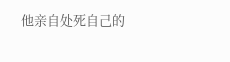他亲自处死自己的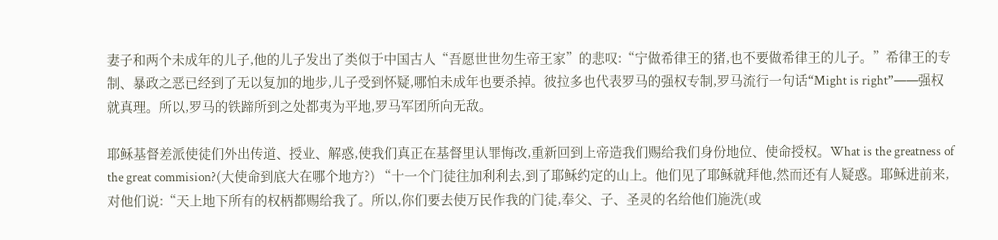妻子和两个未成年的儿子,他的儿子发出了类似于中国古人“吾愿世世勿生帝王家”的悲叹:“宁做希律王的猪,也不要做希律王的儿子。”希律王的专制、暴政之恶已经到了无以复加的地步,儿子受到怀疑,哪怕未成年也要杀掉。彼拉多也代表罗马的强权专制,罗马流行一句话“Might is right”——强权就真理。所以,罗马的铁蹄所到之处都夷为平地,罗马军团所向无敌。

耶稣基督差派使徒们外出传道、授业、解惑,使我们真正在基督里认罪悔改,重新回到上帝造我们赐给我们身份地位、使命授权。What is the greatness of the great commision?(大使命到底大在哪个地方?) “十一个门徒往加利利去,到了耶稣约定的山上。他们见了耶稣就拜他,然而还有人疑惑。耶稣进前来,对他们说:“天上地下所有的权柄都赐给我了。所以,你们要去使万民作我的门徒,奉父、子、圣灵的名给他们施洗(或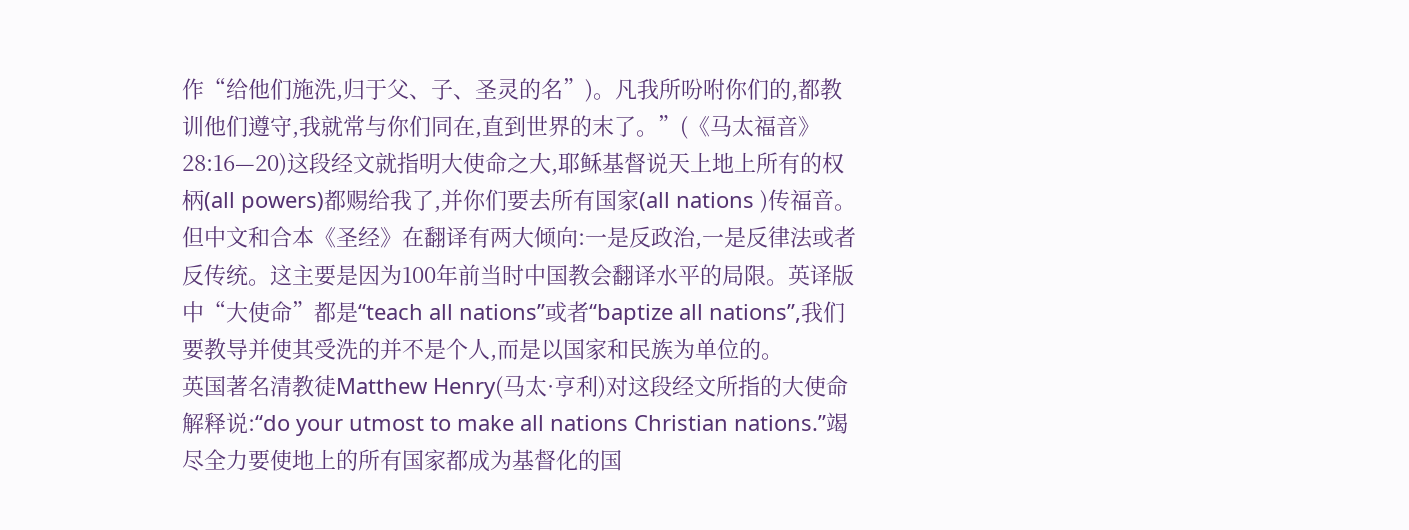作“给他们施洗,归于父、子、圣灵的名”)。凡我所吩咐你们的,都教训他们遵守,我就常与你们同在,直到世界的末了。”(《马太福音》28:16—20)这段经文就指明大使命之大,耶稣基督说天上地上所有的权柄(all powers)都赐给我了,并你们要去所有国家(all nations )传福音。但中文和合本《圣经》在翻译有两大倾向:一是反政治,一是反律法或者反传统。这主要是因为100年前当时中国教会翻译水平的局限。英译版中“大使命”都是“teach all nations”或者“baptize all nations”,我们要教导并使其受洗的并不是个人,而是以国家和民族为单位的。
英国著名清教徒Matthew Henry(马太·亨利)对这段经文所指的大使命解释说:“do your utmost to make all nations Christian nations.”竭尽全力要使地上的所有国家都成为基督化的国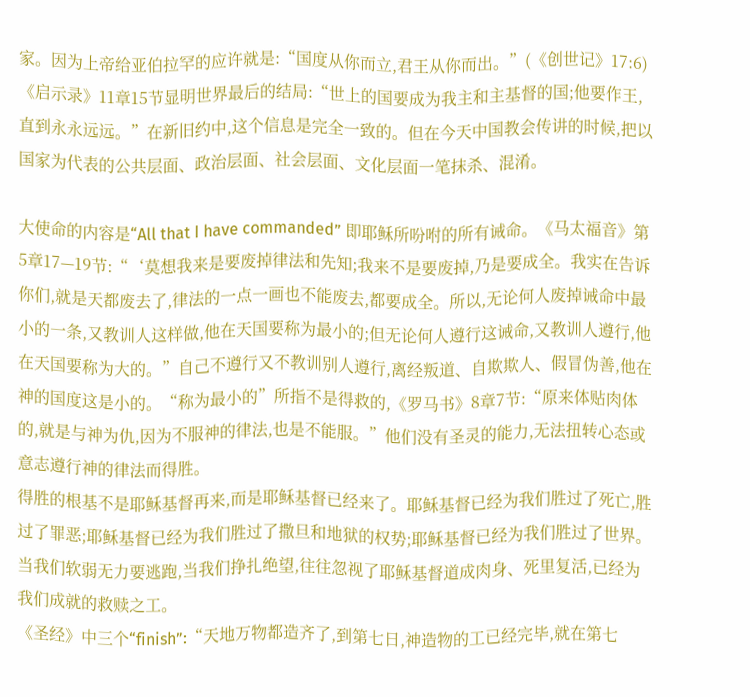家。因为上帝给亚伯拉罕的应许就是:“国度从你而立,君王从你而出。”(《创世记》17:6)《启示录》11章15节显明世界最后的结局:“世上的国要成为我主和主基督的国;他要作王,直到永永远远。”在新旧约中,这个信息是完全一致的。但在今天中国教会传讲的时候,把以国家为代表的公共层面、政治层面、社会层面、文化层面一笔抹杀、混淆。

大使命的内容是“All that I have commanded” 即耶稣所吩咐的所有诫命。《马太福音》第5章17—19节:“‘莫想我来是要废掉律法和先知;我来不是要废掉,乃是要成全。我实在告诉你们,就是天都废去了,律法的一点一画也不能废去,都要成全。所以,无论何人废掉诫命中最小的一条,又教训人这样做,他在天国要称为最小的;但无论何人遵行这诫命,又教训人遵行,他在天国要称为大的。”自己不遵行又不教训别人遵行,离经叛道、自欺欺人、假冒伪善,他在神的国度这是小的。“称为最小的”所指不是得救的,《罗马书》8章7节:“原来体贴肉体的,就是与神为仇,因为不服神的律法,也是不能服。”他们没有圣灵的能力,无法扭转心态或意志遵行神的律法而得胜。
得胜的根基不是耶稣基督再来,而是耶稣基督已经来了。耶稣基督已经为我们胜过了死亡,胜过了罪恶;耶稣基督已经为我们胜过了撒旦和地狱的权势;耶稣基督已经为我们胜过了世界。当我们软弱无力要逃跑,当我们挣扎绝望,往往忽视了耶稣基督道成肉身、死里复活,已经为我们成就的救赎之工。
《圣经》中三个“finish”:“天地万物都造齐了,到第七日,神造物的工已经完毕,就在第七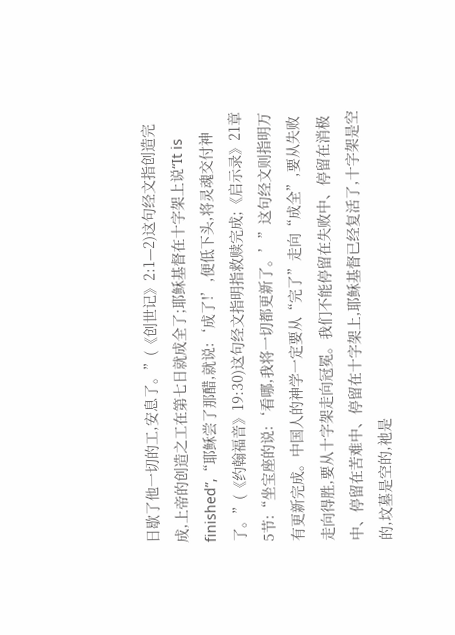日歇了他一切的工,安息了。”(《创世记》2:1—2)这句经文指创造完成,上帝的创造之工在第七日就成全了;耶稣基督在十字架上说“It is finished”,“耶稣尝了那醋,就说:‘成了!’,便低下头,将灵魂交付神了。”(《约翰福音》19:30)这句经文指明指救赎完成;《启示录》21章5节:“坐宝座的说:‘看哪,我将一切都更新了。’”这句经文则指明万有更新完成。中国人的神学一定要从“完了”走向“成全”,要从失败走向得胜,要从十字架走向冠冕。我们不能停留在失败中、停留在消极中、停留在苦难中、停留在十字架上,耶稣基督已经复活了,十字架是空的,坟墓是空的,祂是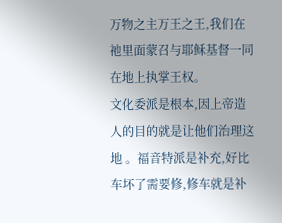万物之主万王之王,我们在祂里面蒙召与耶稣基督一同在地上执掌王权。
文化委派是根本,因上帝造人的目的就是让他们治理这地 。福音特派是补充,好比车坏了需要修,修车就是补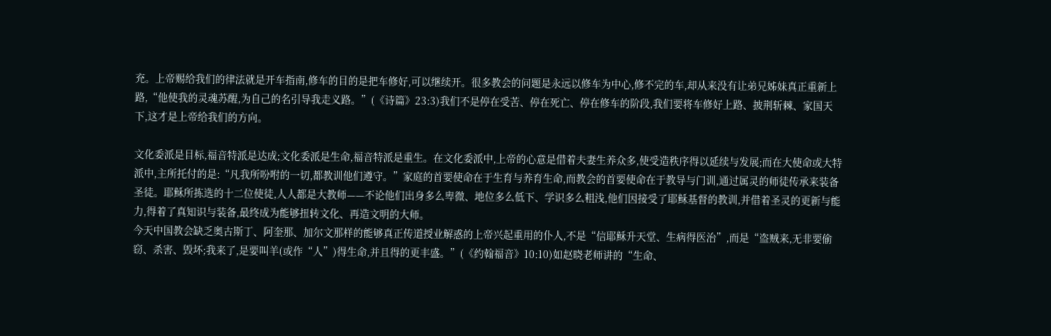充。上帝赐给我们的律法就是开车指南,修车的目的是把车修好,可以继续开。很多教会的问题是永远以修车为中心,修不完的车,却从来没有让弟兄姊妹真正重新上路,“他使我的灵魂苏醒,为自己的名引导我走义路。”(《诗篇》23:3)我们不是停在受苦、停在死亡、停在修车的阶段,我们要将车修好上路、披荆斩棘、家国天下,这才是上帝给我们的方向。

文化委派是目标,福音特派是达成;文化委派是生命,福音特派是重生。在文化委派中,上帝的心意是借着夫妻生养众多,使受造秩序得以延续与发展;而在大使命或大特派中,主所托付的是:“凡我所吩咐的一切,都教训他们遵守。”家庭的首要使命在于生育与养育生命,而教会的首要使命在于教导与门训,通过属灵的师徒传承来装备圣徒。耶稣所拣选的十二位使徒,人人都是大教师——不论他们出身多么卑微、地位多么低下、学识多么粗浅,他们因接受了耶稣基督的教训,并借着圣灵的更新与能力,得着了真知识与装备,最终成为能够扭转文化、再造文明的大师。
今天中国教会缺乏奥古斯丁、阿奎那、加尔文那样的能够真正传道授业解惑的上帝兴起重用的仆人,不是“信耶稣升天堂、生病得医治”,而是“盗贼来,无非要偷窃、杀害、毁坏;我来了,是要叫羊(或作“人”)得生命,并且得的更丰盛。”(《约翰福音》10:10)如赵晓老师讲的“生命、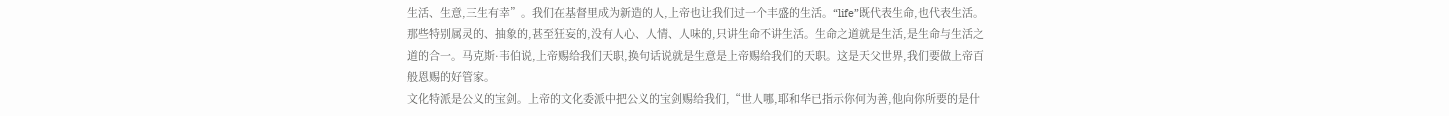生活、生意,三生有幸”。我们在基督里成为新造的人,上帝也让我们过一个丰盛的生活。“life”既代表生命,也代表生活。那些特别属灵的、抽象的,甚至狂妄的,没有人心、人情、人味的,只讲生命不讲生活。生命之道就是生活,是生命与生活之道的合一。马克斯·韦伯说,上帝赐给我们天职,换句话说就是生意是上帝赐给我们的天职。这是天父世界,我们要做上帝百般恩赐的好管家。
文化特派是公义的宝剑。上帝的文化委派中把公义的宝剑赐给我们,“世人哪,耶和华已指示你何为善,他向你所要的是什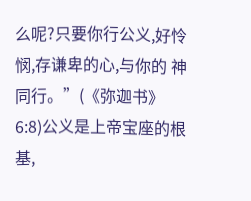么呢?只要你行公义,好怜悯,存谦卑的心,与你的 神同行。”(《弥迦书》6:8)公义是上帝宝座的根基,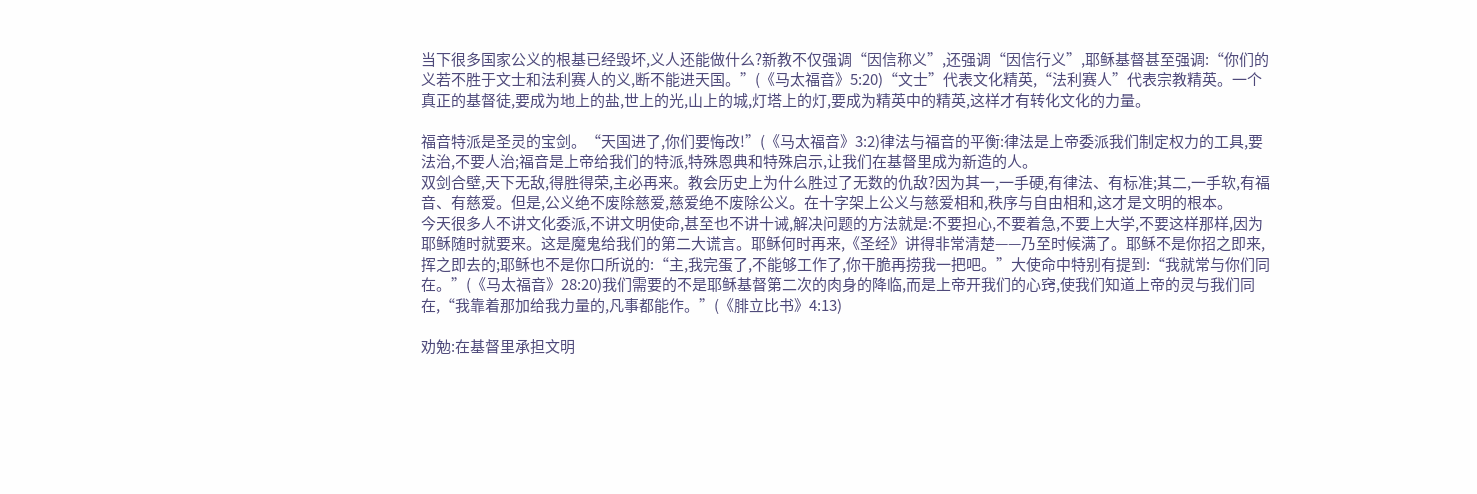当下很多国家公义的根基已经毁坏,义人还能做什么?新教不仅强调“因信称义”,还强调“因信行义”,耶稣基督甚至强调:“你们的义若不胜于文士和法利赛人的义,断不能进天国。”(《马太福音》5:20)“文士”代表文化精英,“法利赛人”代表宗教精英。一个真正的基督徒,要成为地上的盐,世上的光,山上的城,灯塔上的灯,要成为精英中的精英,这样才有转化文化的力量。

福音特派是圣灵的宝剑。“天国进了,你们要悔改!”(《马太福音》3:2)律法与福音的平衡:律法是上帝委派我们制定权力的工具,要法治,不要人治;福音是上帝给我们的特派,特殊恩典和特殊启示,让我们在基督里成为新造的人。
双剑合壁,天下无敌,得胜得荣,主必再来。教会历史上为什么胜过了无数的仇敌?因为其一,一手硬,有律法、有标准;其二,一手软,有福音、有慈爱。但是,公义绝不废除慈爱,慈爱绝不废除公义。在十字架上公义与慈爱相和,秩序与自由相和,这才是文明的根本。
今天很多人不讲文化委派,不讲文明使命,甚至也不讲十诫,解决问题的方法就是:不要担心,不要着急,不要上大学,不要这样那样,因为耶稣随时就要来。这是魔鬼给我们的第二大谎言。耶稣何时再来,《圣经》讲得非常清楚——乃至时候满了。耶稣不是你招之即来,挥之即去的;耶稣也不是你口所说的:“主,我完蛋了,不能够工作了,你干脆再捞我一把吧。”大使命中特别有提到:“我就常与你们同在。”(《马太福音》28:20)我们需要的不是耶稣基督第二次的肉身的降临,而是上帝开我们的心窍,使我们知道上帝的灵与我们同在,“我靠着那加给我力量的,凡事都能作。”(《腓立比书》4:13)

劝勉:在基督里承担文明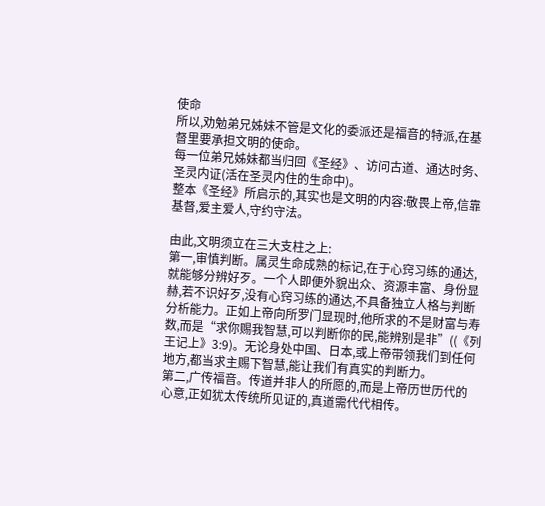使命
所以,劝勉弟兄姊妹不管是文化的委派还是福音的特派,在基督里要承担文明的使命。
每一位弟兄姊妹都当归回《圣经》、访问古道、通达时务、圣灵内证(活在圣灵内住的生命中)。
整本《圣经》所启示的,其实也是文明的内容:敬畏上帝,信靠基督,爱主爱人,守约守法。

由此,文明须立在三大支柱之上:
第一,审慎判断。属灵生命成熟的标记,在于心窍习练的通达,就能够分辨好歹。一个人即便外貌出众、资源丰富、身份显赫,若不识好歹,没有心窍习练的通达,不具备独立人格与判断分析能力。正如上帝向所罗门显现时,他所求的不是财富与寿数,而是“求你赐我智慧,可以判断你的民,能辨别是非”((《列王记上》3:9)。无论身处中国、日本,或上帝带领我们到任何地方,都当求主赐下智慧,能让我们有真实的判断力。
第二,广传福音。传道并非人的所愿的,而是上帝历世历代的心意,正如犹太传统所见证的,真道需代代相传。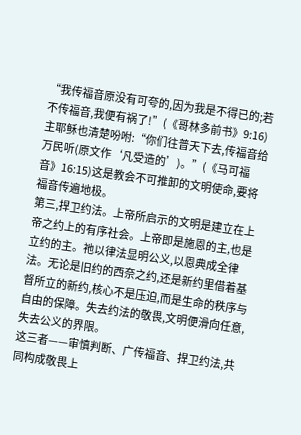“我传福音原没有可夸的,因为我是不得已的;若不传福音,我便有祸了!”(《哥林多前书》9:16)主耶稣也清楚吩咐:“你们往普天下去,传福音给万民听(原文作‘凡受造的’)。”(《马可福音》16:15)这是教会不可推卸的文明使命,要将福音传遍地极。
第三,捍卫约法。上帝所启示的文明是建立在上帝之约上的有序社会。上帝即是施恩的主,也是立约的主。祂以律法显明公义,以恩典成全律法。无论是旧约的西奈之约,还是新约里借着基督所立的新约,核心不是压迫,而是生命的秩序与自由的保障。失去约法的敬畏,文明便滑向任意,失去公义的界限。
这三者——审慎判断、广传福音、捍卫约法,共同构成敬畏上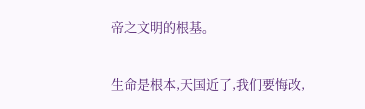帝之文明的根基。

生命是根本,天国近了,我们要悔改,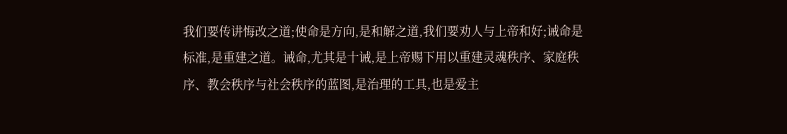我们要传讲悔改之道;使命是方向,是和解之道,我们要劝人与上帝和好;诫命是标准,是重建之道。诫命,尤其是十诫,是上帝赐下用以重建灵魂秩序、家庭秩序、教会秩序与社会秩序的蓝图,是治理的工具,也是爱主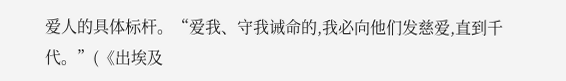爱人的具体标杆。“爱我、守我诫命的,我必向他们发慈爱,直到千代。”(《出埃及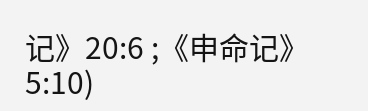记》20:6 ;《申命记》5:10)